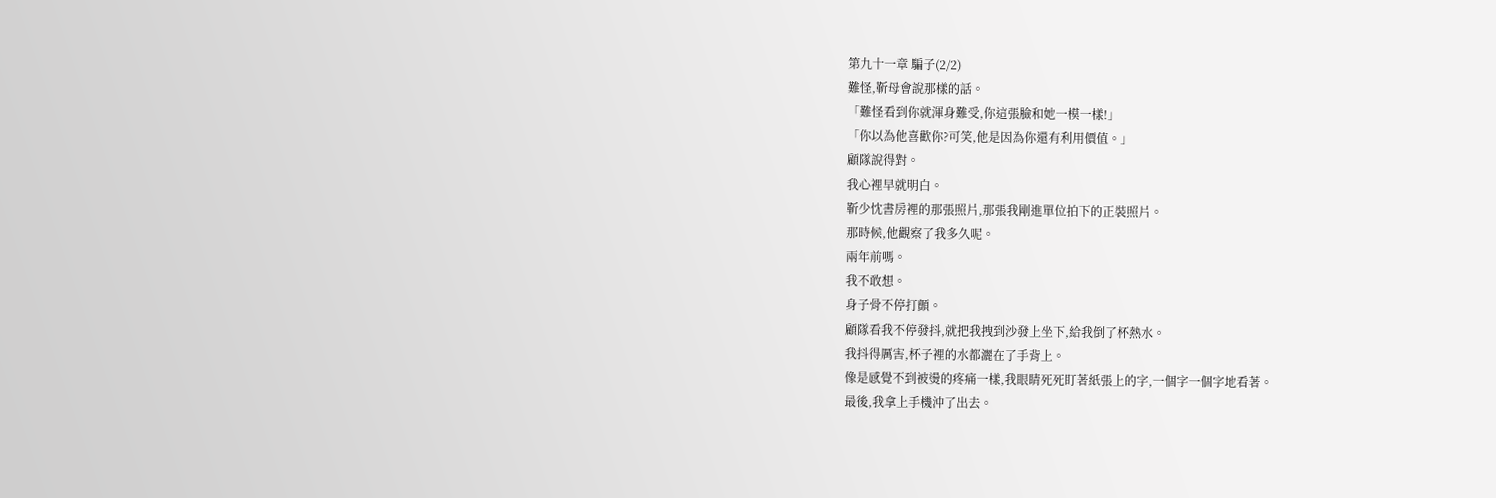第九十一章 騙子(2/2)
難怪,靳母會說那樣的話。
「難怪看到你就渾身難受,你這張臉和她一模一樣!」
「你以為他喜歡你?可笑,他是因為你還有利用價值。」
顧隊說得對。
我心裡早就明白。
靳少忱書房裡的那張照片,那張我剛進單位拍下的正裝照片。
那時候,他觀察了我多久呢。
兩年前嗎。
我不敢想。
身子骨不停打顫。
顧隊看我不停發抖,就把我拽到沙發上坐下,給我倒了杯熱水。
我抖得厲害,杯子裡的水都灑在了手背上。
像是感覺不到被燙的疼痛一樣,我眼睛死死盯著紙張上的字,一個字一個字地看著。
最後,我拿上手機沖了出去。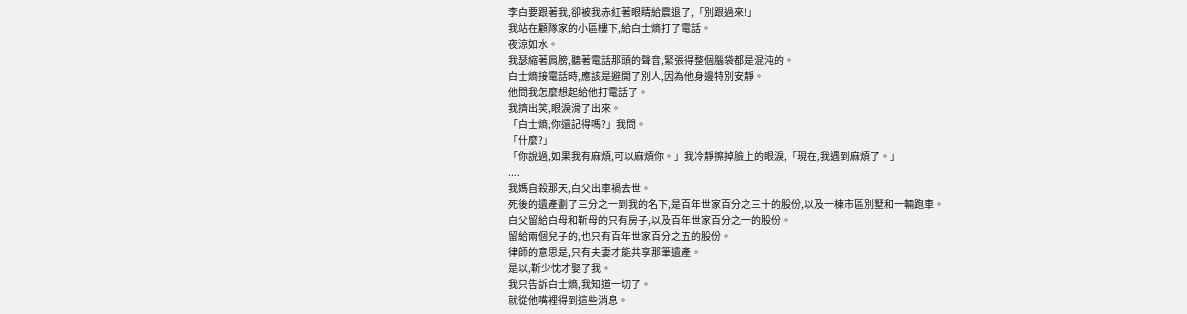李白要跟著我,卻被我赤紅著眼睛給震退了,「別跟過來!」
我站在顧隊家的小區樓下,給白士熵打了電話。
夜涼如水。
我瑟縮著肩膀,聽著電話那頭的聲音,緊張得整個腦袋都是混沌的。
白士熵接電話時,應該是避開了別人,因為他身邊特別安靜。
他問我怎麼想起給他打電話了。
我擠出笑,眼淚滑了出來。
「白士熵,你還記得嗎?」我問。
「什麼?」
「你說過,如果我有麻煩,可以麻煩你。」我冷靜擦掉臉上的眼淚,「現在,我遇到麻煩了。」
....
我媽自殺那天,白父出車禍去世。
死後的遺產劃了三分之一到我的名下,是百年世家百分之三十的股份,以及一棟市區別墅和一輛跑車。
白父留給白母和靳母的只有房子,以及百年世家百分之一的股份。
留給兩個兒子的,也只有百年世家百分之五的股份。
律師的意思是,只有夫妻才能共享那筆遺產。
是以,靳少忱才娶了我。
我只告訴白士熵,我知道一切了。
就從他嘴裡得到這些消息。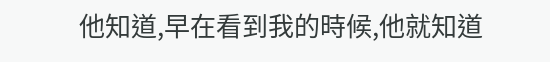他知道,早在看到我的時候,他就知道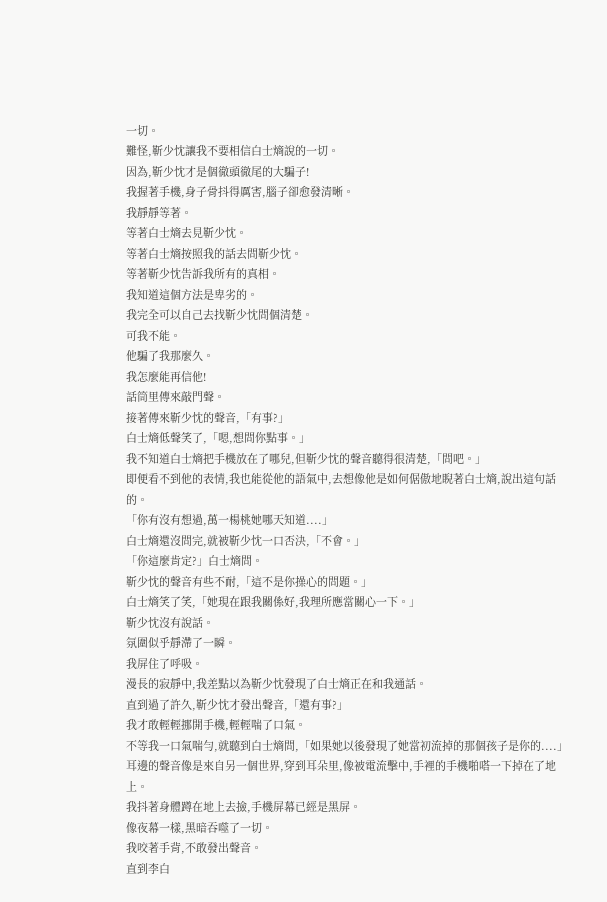一切。
難怪,靳少忱讓我不要相信白士熵說的一切。
因為,靳少忱才是個徹頭徹尾的大騙子!
我握著手機,身子骨抖得厲害,腦子卻愈發清晰。
我靜靜等著。
等著白士熵去見靳少忱。
等著白士熵按照我的話去問靳少忱。
等著靳少忱告訴我所有的真相。
我知道這個方法是卑劣的。
我完全可以自己去找靳少忱問個清楚。
可我不能。
他騙了我那麼久。
我怎麼能再信他!
話筒里傳來敲門聲。
接著傳來靳少忱的聲音,「有事?」
白士熵低聲笑了,「嗯,想問你點事。」
我不知道白士熵把手機放在了哪兒,但靳少忱的聲音聽得很清楚,「問吧。」
即便看不到他的表情,我也能從他的語氣中,去想像他是如何倨傲地睨著白士熵,說出這句話的。
「你有沒有想過,萬一楊桃她哪天知道....」
白士熵還沒問完,就被靳少忱一口否決,「不會。」
「你這麼肯定?」白士熵問。
靳少忱的聲音有些不耐,「這不是你操心的問題。」
白士熵笑了笑,「她現在跟我關係好,我理所應當關心一下。」
靳少忱沒有說話。
氛圍似乎靜滯了一瞬。
我屏住了呼吸。
漫長的寂靜中,我差點以為靳少忱發現了白士熵正在和我通話。
直到過了許久,靳少忱才發出聲音,「還有事?」
我才敢輕輕挪開手機,輕輕喘了口氣。
不等我一口氣喘勻,就聽到白士熵問,「如果她以後發現了她當初流掉的那個孩子是你的....」
耳邊的聲音像是來自另一個世界,穿到耳朵里,像被電流擊中,手裡的手機啪嗒一下掉在了地上。
我抖著身體蹲在地上去撿,手機屏幕已經是黑屏。
像夜幕一樣,黑暗吞噬了一切。
我咬著手背,不敢發出聲音。
直到李白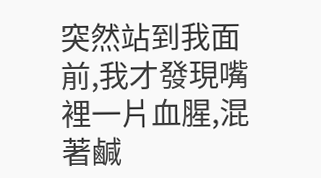突然站到我面前,我才發現嘴裡一片血腥,混著鹹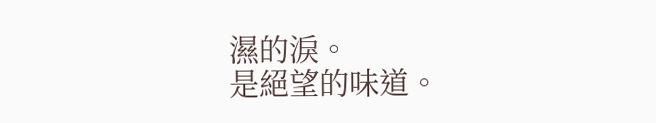濕的淚。
是絕望的味道。